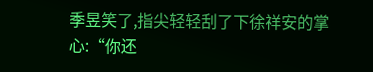季昱笑了,指尖轻轻刮了下徐祥安的掌心:“你还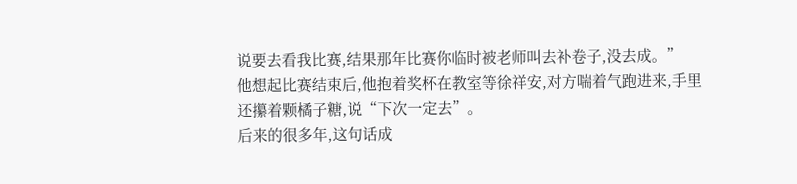说要去看我比赛,结果那年比赛你临时被老师叫去补卷子,没去成。”
他想起比赛结束后,他抱着奖杯在教室等徐祥安,对方喘着气跑进来,手里还攥着颗橘子糖,说“下次一定去”。
后来的很多年,这句话成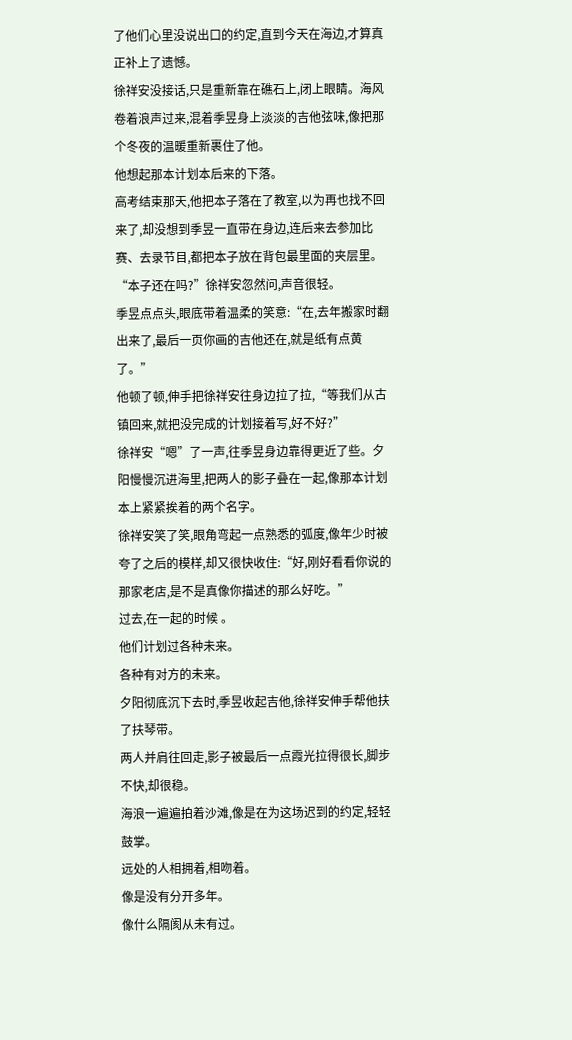了他们心里没说出口的约定,直到今天在海边,才算真正补上了遗憾。
徐祥安没接话,只是重新靠在礁石上,闭上眼睛。海风卷着浪声过来,混着季昱身上淡淡的吉他弦味,像把那个冬夜的温暖重新裹住了他。
他想起那本计划本后来的下落。
高考结束那天,他把本子落在了教室,以为再也找不回来了,却没想到季昱一直带在身边,连后来去参加比赛、去录节目,都把本子放在背包最里面的夹层里。
“本子还在吗?”徐祥安忽然问,声音很轻。
季昱点点头,眼底带着温柔的笑意:“在,去年搬家时翻出来了,最后一页你画的吉他还在,就是纸有点黄了。”
他顿了顿,伸手把徐祥安往身边拉了拉,“等我们从古镇回来,就把没完成的计划接着写,好不好?”
徐祥安“嗯”了一声,往季昱身边靠得更近了些。夕阳慢慢沉进海里,把两人的影子叠在一起,像那本计划本上紧紧挨着的两个名字。
徐祥安笑了笑,眼角弯起一点熟悉的弧度,像年少时被夸了之后的模样,却又很快收住:“好,刚好看看你说的那家老店,是不是真像你描述的那么好吃。”
过去,在一起的时候 。
他们计划过各种未来。
各种有对方的未来。
夕阳彻底沉下去时,季昱收起吉他,徐祥安伸手帮他扶了扶琴带。
两人并肩往回走,影子被最后一点霞光拉得很长,脚步不快,却很稳。
海浪一遍遍拍着沙滩,像是在为这场迟到的约定,轻轻鼓掌。
远处的人相拥着,相吻着。
像是没有分开多年。
像什么隔阂从未有过。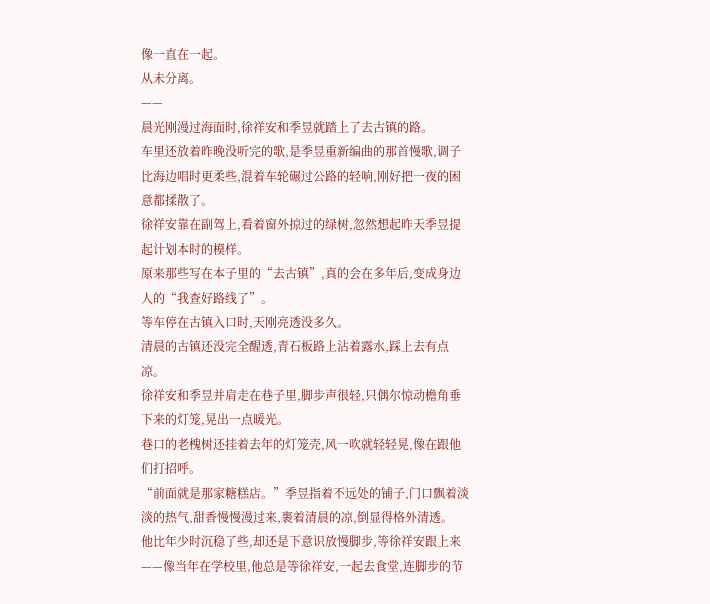像一直在一起。
从未分离。
——
晨光刚漫过海面时,徐祥安和季昱就踏上了去古镇的路。
车里还放着昨晚没听完的歌,是季昱重新编曲的那首慢歌,调子比海边唱时更柔些,混着车轮碾过公路的轻响,刚好把一夜的困意都揉散了。
徐祥安靠在副驾上,看着窗外掠过的绿树,忽然想起昨天季昱提起计划本时的模样。
原来那些写在本子里的“去古镇”,真的会在多年后,变成身边人的“我查好路线了”。
等车停在古镇入口时,天刚亮透没多久。
清晨的古镇还没完全醒透,青石板路上沾着露水,踩上去有点凉。
徐祥安和季昱并肩走在巷子里,脚步声很轻,只偶尔惊动檐角垂下来的灯笼,晃出一点暖光。
巷口的老槐树还挂着去年的灯笼壳,风一吹就轻轻晃,像在跟他们打招呼。
“前面就是那家糖糕店。”季昱指着不远处的铺子,门口飘着淡淡的热气,甜香慢慢漫过来,裹着清晨的凉,倒显得格外清透。
他比年少时沉稳了些,却还是下意识放慢脚步,等徐祥安跟上来——像当年在学校里,他总是等徐祥安,一起去食堂,连脚步的节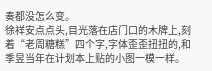奏都没怎么变。
徐祥安点点头,目光落在店门口的木牌上,刻着“老周糖糕”四个字,字体歪歪扭扭的,和季昱当年在计划本上贴的小图一模一样。